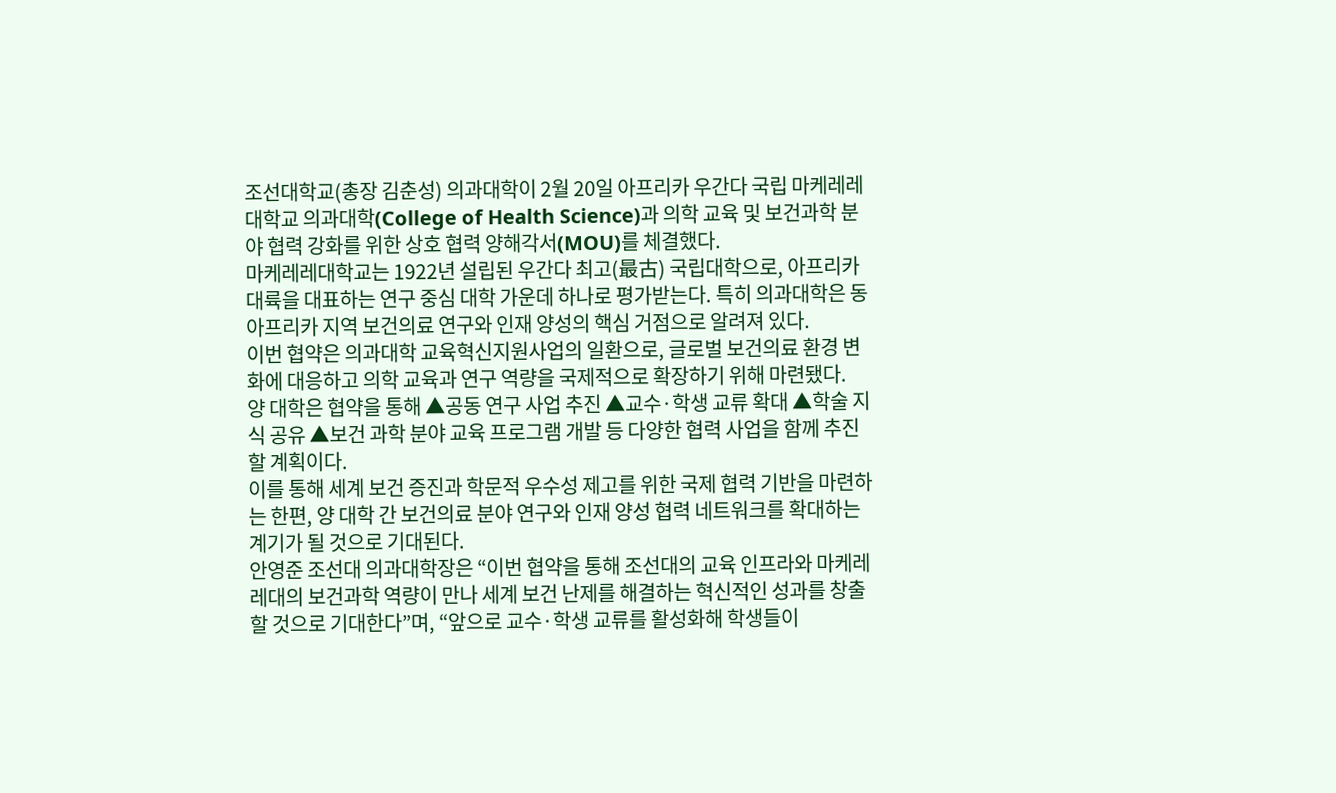조선대학교(총장 김춘성) 의과대학이 2월 20일 아프리카 우간다 국립 마케레레대학교 의과대학(College of Health Science)과 의학 교육 및 보건과학 분야 협력 강화를 위한 상호 협력 양해각서(MOU)를 체결했다.
마케레레대학교는 1922년 설립된 우간다 최고(最古) 국립대학으로, 아프리카 대륙을 대표하는 연구 중심 대학 가운데 하나로 평가받는다. 특히 의과대학은 동아프리카 지역 보건의료 연구와 인재 양성의 핵심 거점으로 알려져 있다.
이번 협약은 의과대학 교육혁신지원사업의 일환으로, 글로벌 보건의료 환경 변화에 대응하고 의학 교육과 연구 역량을 국제적으로 확장하기 위해 마련됐다.
양 대학은 협약을 통해 ▲공동 연구 사업 추진 ▲교수·학생 교류 확대 ▲학술 지식 공유 ▲보건 과학 분야 교육 프로그램 개발 등 다양한 협력 사업을 함께 추진할 계획이다.
이를 통해 세계 보건 증진과 학문적 우수성 제고를 위한 국제 협력 기반을 마련하는 한편, 양 대학 간 보건의료 분야 연구와 인재 양성 협력 네트워크를 확대하는 계기가 될 것으로 기대된다.
안영준 조선대 의과대학장은 “이번 협약을 통해 조선대의 교육 인프라와 마케레레대의 보건과학 역량이 만나 세계 보건 난제를 해결하는 혁신적인 성과를 창출할 것으로 기대한다”며, “앞으로 교수·학생 교류를 활성화해 학생들이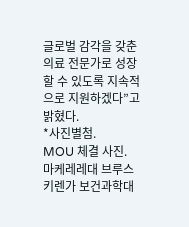글로벌 감각을 갖춘 의료 전문가로 성장할 수 있도록 지속적으로 지원하겠다”고 밝혔다.
*사진별첨.
MOU 체결 사진. 마케레레대 브루스키렌가 보건과학대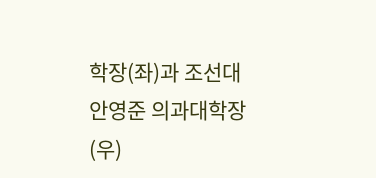학장(좌)과 조선대 안영준 의과대학장(우)